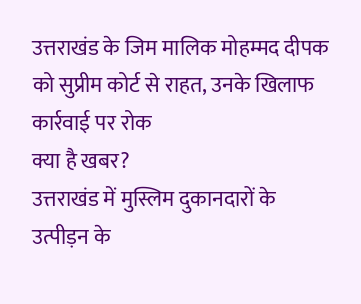उत्तराखंड के जिम मालिक मोहम्मद दीपक को सुप्रीम कोर्ट से राहत, उनके खिलाफ कार्रवाई पर रोक
क्या है खबर?
उत्तराखंड में मुस्लिम दुकानदारों के उत्पीड़न के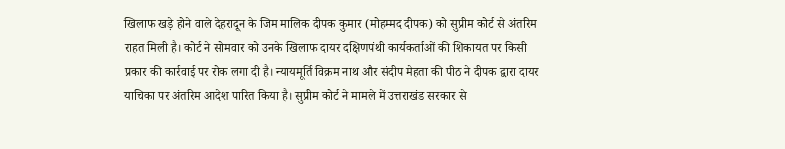खिलाफ खड़े होने वाले देहरादून के जिम मालिक दीपक कुमार (मोहम्मद दीपक) को सुप्रीम कोर्ट से अंतरिम राहत मिली है। कोर्ट ने सोमवार को उनके खिलाफ दायर दक्षिणपंथी कार्यकर्ताओं की शिकायत पर किसी प्रकार की कार्रवाई पर रोक लगा दी है। न्यायमूर्ति विक्रम नाथ और संदीप मेहता की पीठ ने दीपक द्वारा दायर याचिका पर अंतरिम आदेश पारित किया है। सुप्रीम कोर्ट ने मामले में उत्तराखंड सरकार से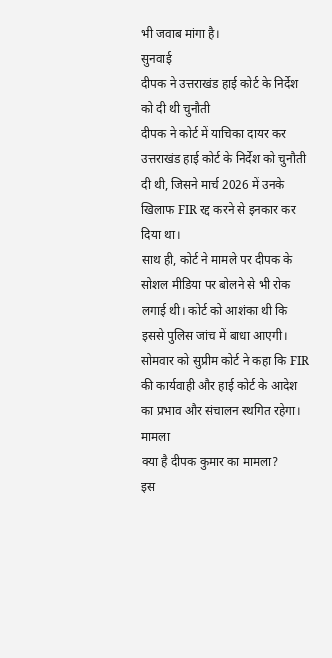भी जवाब मांगा है।
सुनवाई
दीपक ने उत्तराखंड हाई कोर्ट के निर्देश को दी थी चुनौती
दीपक ने कोर्ट में याचिका दायर कर उत्तराखंड हाई कोर्ट के निर्देश को चुनौती दी थी, जिसने मार्च 2026 में उनके खिलाफ FIR रद्द करने से इनकार कर दिया था।
साथ ही, कोर्ट ने मामले पर दीपक के सोशल मीडिया पर बोलने से भी रोक लगाई थी। कोर्ट को आशंका थी कि इससे पुलिस जांच में बाधा आएगी।
सोमवार को सुप्रीम कोर्ट ने कहा कि FIR की कार्यवाही और हाई कोर्ट के आदेश का प्रभाव और संचालन स्थगित रहेगा।
मामला
क्या है दीपक कुमार का मामला?
इस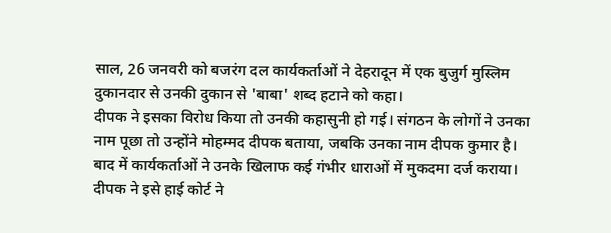साल, 26 जनवरी को बजरंग दल कार्यकर्ताओं ने देहरादून में एक बुजुर्ग मुस्लिम दुकानदार से उनकी दुकान से 'बाबा' शब्द हटाने को कहा।
दीपक ने इसका विरोध किया तो उनकी कहासुनी हो गई। संगठन के लोगों ने उनका नाम पूछा तो उन्होंने मोहम्मद दीपक बताया, जबकि उनका नाम दीपक कुमार है।
बाद में कार्यकर्ताओं ने उनके खिलाफ कई गंभीर धाराओं में मुकदमा दर्ज कराया।
दीपक ने इसे हाई कोर्ट ने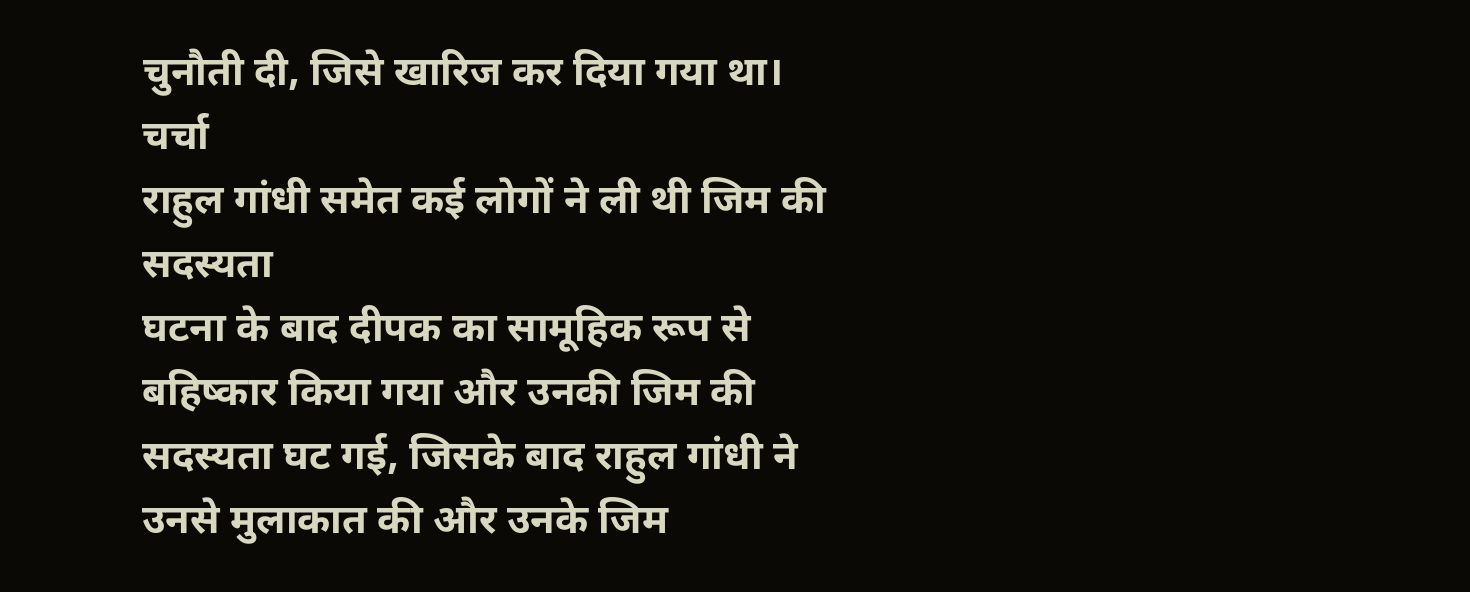चुनौती दी, जिसे खारिज कर दिया गया था।
चर्चा
राहुल गांधी समेत कई लोगों ने ली थी जिम की सदस्यता
घटना के बाद दीपक का सामूहिक रूप से बहिष्कार किया गया और उनकी जिम की सदस्यता घट गई, जिसके बाद राहुल गांधी ने उनसे मुलाकात की और उनके जिम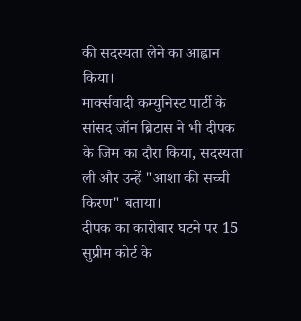की सदस्यता लेने का आह्वान किया।
मार्क्सवादी कम्युनिस्ट पार्टी के सांसद जॉन ब्रिटास ने भी दीपक के जिम का दौरा किया, सदस्यता ली और उन्हें "आशा की सच्ची किरण" बताया।
दीपक का कारोबार घटने पर 15 सुप्रीम कोर्ट के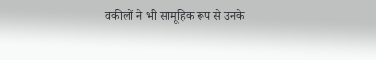वकीलों ने भी सामूहिक रूप से उनके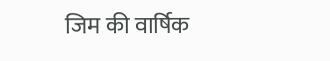जिम की वार्षिक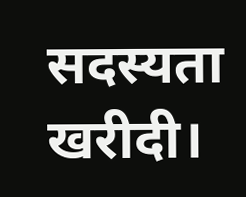सदस्यता खरीदी।